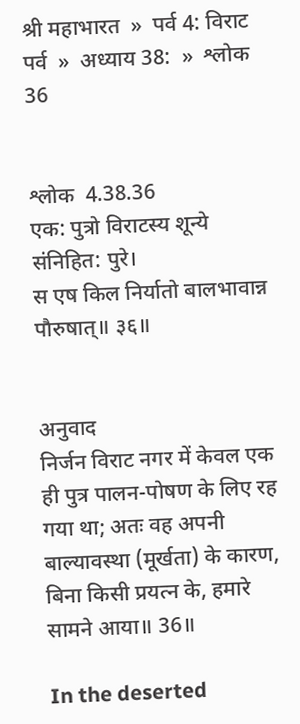श्री महाभारत  »  पर्व 4: विराट पर्व  »  अध्याय 38:  »  श्लोक 36


श्लोक  4.38.36
एक: पुत्रो विराटस्य शून्ये संनिहित: पुरे।
स एष किल निर्यातो बालभावान्न पौरुषात्॥ ३६॥


अनुवाद
निर्जन विराट नगर में केवल एक ही पुत्र पालन-पोषण के लिए रह गया था; अतः वह अपनी बाल्यावस्था (मूर्खता) के कारण, बिना किसी प्रयत्न के, हमारे सामने आया॥ 36॥

In the deserted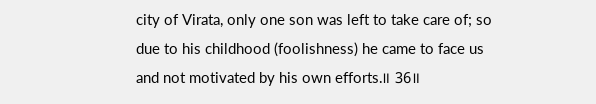city of Virata, only one son was left to take care of; so due to his childhood (foolishness) he came to face us and not motivated by his own efforts.॥ 36॥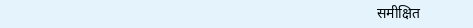समीक्षित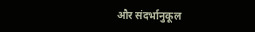और संदर्भानुकूल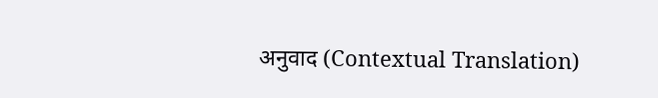अनुवाद (Contextual Translation)